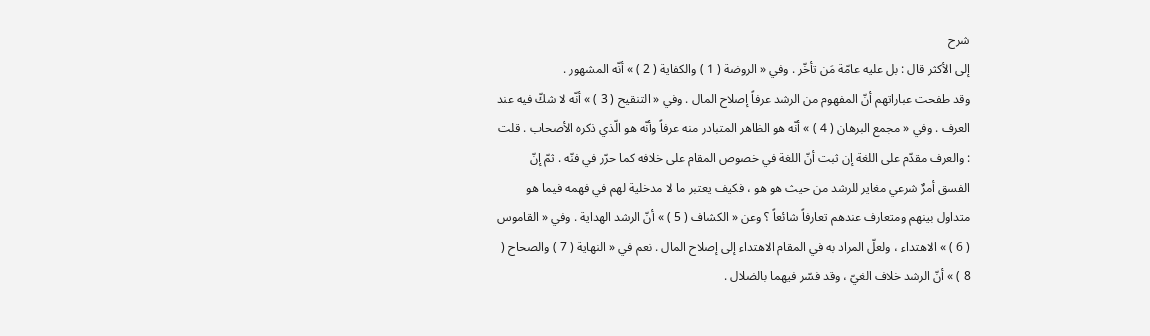شرح
إلى الأكثر قال : بل عليه عامّة مَن تأخّر . وفي « الروضة ( 1 ) والكفاية ( 2 ) » أنّه المشهور .
وقد طفحت عباراتهم أنّ المفهوم من الرشد عرفاً إصلاح المال . وفي « التنقيح ( 3 ) » أنّه لا شكّ فيه عند العرف . وفي « مجمع البرهان ( 4 ) » أنّه هو الظاهر المتبادر منه عرفاً وأنّه هو الّذي ذكره الأصحاب . قلت : والعرف مقدّم على اللغة إن ثبت أنّ اللغة في خصوص المقام على خلافه كما حرّر في فنّه . ثمّ إنّ الفسق أمرٌ شرعي مغاير للرشد من حيث هو هو ، فكيف يعتبر ما لا مدخلية لهم في فهمه فيما هو متداول بينهم ومتعارف عندهم تعارفاً شائعاً ؟ وعن « الكشاف ( 5 ) » أنّ الرشد الهداية . وفي « القاموس ( 6 ) » الاهتداء ، ولعلّ المراد به في المقام الاهتداء إلى إصلاح المال . نعم في « النهاية ( 7 ) والصحاح ( 8 ) » أنّ الرشد خلاف الغيّ ، وقد فسّر فيهما بالضلال .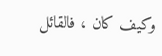وكيف كان ، فالقائل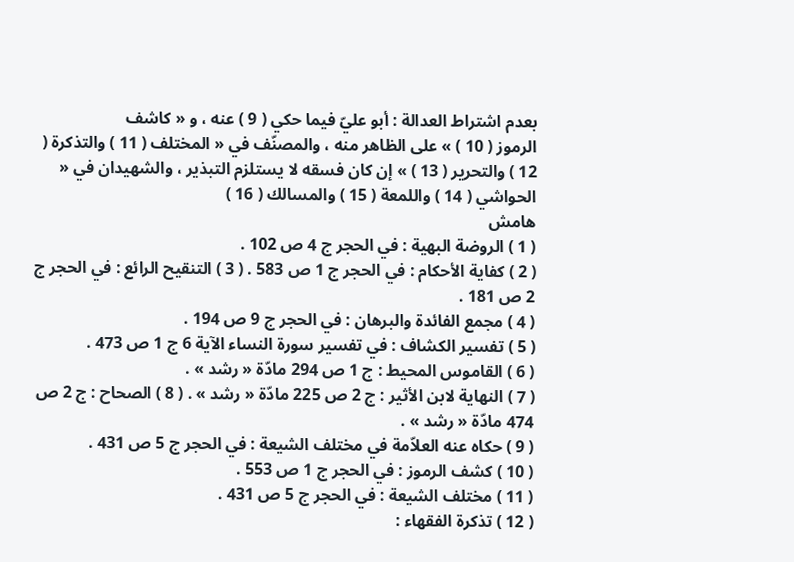بعدم اشتراط العدالة : أبو عليّ فيما حكي ( 9 ) عنه ، و « كاشف
الرموز ( 10 ) » على الظاهر منه ، والمصنّف في « المختلف ( 11 ) والتذكرة ( 12 ) والتحرير ( 13 ) » إن كان فسقه لا يستلزم التبذير ، والشهيدان في « الحواشي ( 14 ) واللمعة ( 15 ) والمسالك ( 16 )
هامش
( 1 ) الروضة البهية : في الحجر ج 4 ص 102 .
( 2 ) كفاية الأحكام : في الحجر ج 1 ص 583 . ( 3 ) التنقيح الرائع : في الحجر ج 2 ص 181 .
( 4 ) مجمع الفائدة والبرهان : في الحجر ج 9 ص 194 .
( 5 ) تفسير الكشاف : في تفسير سورة النساء الآية 6 ج 1 ص 473 .
( 6 ) القاموس المحيط : ج 1 ص 294 مادّة « رشد » .
( 7 ) النهاية لابن الأثير : ج 2 ص 225 مادّة « رشد » . ( 8 ) الصحاح : ج 2 ص 474 مادّة « رشد » .
( 9 ) حكاه عنه العلاّمة في مختلف الشيعة : في الحجر ج 5 ص 431 .
( 10 ) كشف الرموز : في الحجر ج 1 ص 553 .
( 11 ) مختلف الشيعة : في الحجر ج 5 ص 431 .
( 12 ) تذكرة الفقهاء :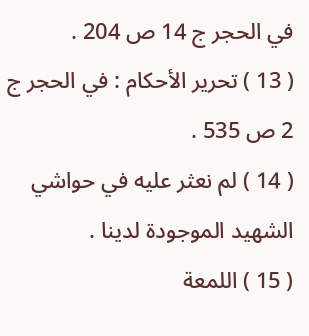في الحجر ج 14 ص 204 .
( 13 ) تحرير الأحكام : في الحجر ج 2 ص 535 .
( 14 ) لم نعثر عليه في حواشي الشهيد الموجودة لدينا .
( 15 ) اللمعة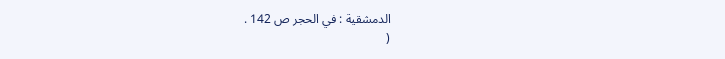الدمشقية : في الحجر ص 142 .
(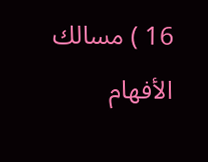16 ) مسالك الأفهام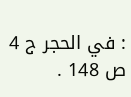: في الحجر ج 4 ص 148 .